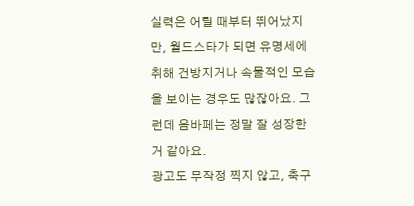실력은 어릴 때부터 뛰어났지만, 월드스타가 되면 유명세에 취해 건방지거나 속물적인 모습을 보이는 경우도 많잖아요. 그런데 음바페는 정말 잘 성장한 거 같아요.
광고도 무작정 찍지 않고, 축구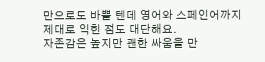만으로도 바쁠 텐데 영어와 스페인어까지 제대로 익힌 점도 대단해요.
자존감은 높지만 괜한 싸움을 만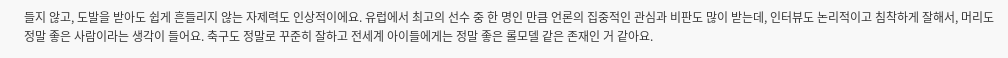들지 않고, 도발을 받아도 쉽게 흔들리지 않는 자제력도 인상적이에요. 유럽에서 최고의 선수 중 한 명인 만큼 언론의 집중적인 관심과 비판도 많이 받는데, 인터뷰도 논리적이고 침착하게 잘해서, 머리도 정말 좋은 사람이라는 생각이 들어요. 축구도 정말로 꾸준히 잘하고 전세계 아이들에게는 정말 좋은 롤모델 같은 존재인 거 같아요.